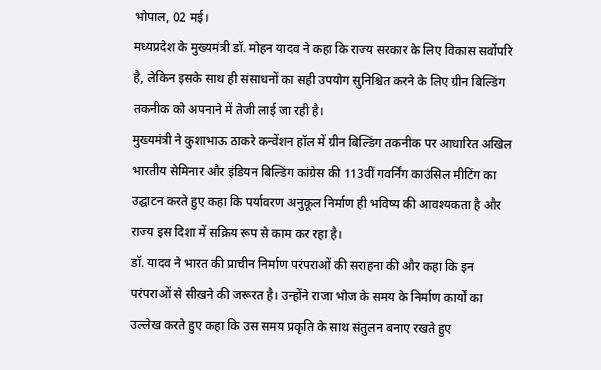भोपाल, 02 मई।
मध्यप्रदेश के मुख्यमंत्री डॉ. मोहन यादव ने कहा कि राज्य सरकार के लिए विकास सर्वोपरि है, लेकिन इसके साथ ही संसाधनों का सही उपयोग सुनिश्चित करने के लिए ग्रीन बिल्डिंग तकनीक को अपनाने में तेजी लाई जा रही है।
मुख्यमंत्री ने कुशाभाऊ ठाकरे कन्वेंशन हॉल में ग्रीन बिल्डिंग तकनीक पर आधारित अखिल भारतीय सेमिनार और इंडियन बिल्डिंग कांग्रेस की 113वीं गवर्निंग काउंसिल मीटिंग का उद्घाटन करते हुए कहा कि पर्यावरण अनुकूल निर्माण ही भविष्य की आवश्यकता है और राज्य इस दिशा में सक्रिय रूप से काम कर रहा है।
डॉ. यादव ने भारत की प्राचीन निर्माण परंपराओं की सराहना की और कहा कि इन परंपराओं से सीखने की जरूरत है। उन्होंने राजा भोज के समय के निर्माण कार्यों का उल्लेख करते हुए कहा कि उस समय प्रकृति के साथ संतुलन बनाए रखते हुए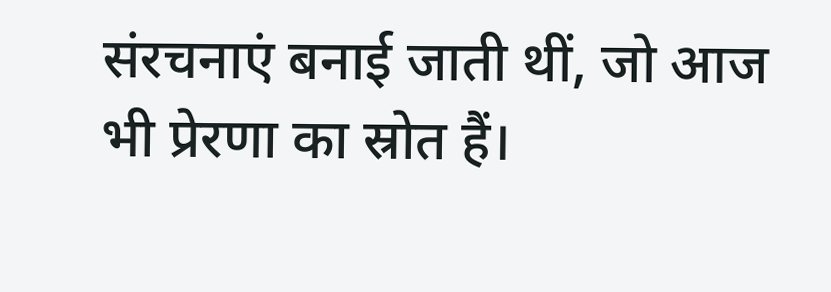संरचनाएं बनाई जाती थीं, जो आज भी प्रेरणा का स्रोत हैं।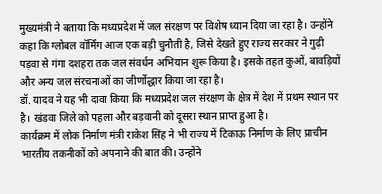मुख्यमंत्री ने बताया कि मध्यप्रदेश में जल संरक्षण पर विशेष ध्यान दिया जा रहा है। उन्होंने कहा कि ग्लोबल वॉर्मिंग आज एक बड़ी चुनौती है, जिसे देखते हुए राज्य सरकार ने गुढ़ी पड़वा से गंगा दशहरा तक जल संवर्धन अभियान शुरू किया है। इसके तहत कुओं, बावड़ियों और अन्य जल संरचनाओं का जीर्णोद्धार किया जा रहा है।
डॉ. यादव ने यह भी दावा किया कि मध्यप्रदेश जल संरक्षण के क्षेत्र में देश में प्रथम स्थान पर है। खंडवा जिले को पहला और बड़वानी को दूसरा स्थान प्राप्त हुआ है।
कार्यक्रम में लोक निर्माण मंत्री राकेश सिंह ने भी राज्य में टिकाऊ निर्माण के लिए प्राचीन भारतीय तकनीकों को अपनाने की बात की। उन्होंने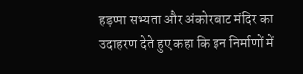हड़प्पा सभ्यता और अंकोरबाट मंदिर का उदाहरण देते हुए कहा कि इन निर्माणों में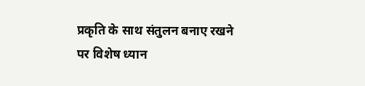प्रकृति के साथ संतुलन बनाए रखने पर विशेष ध्यान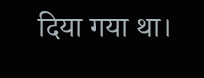दिया गया था।